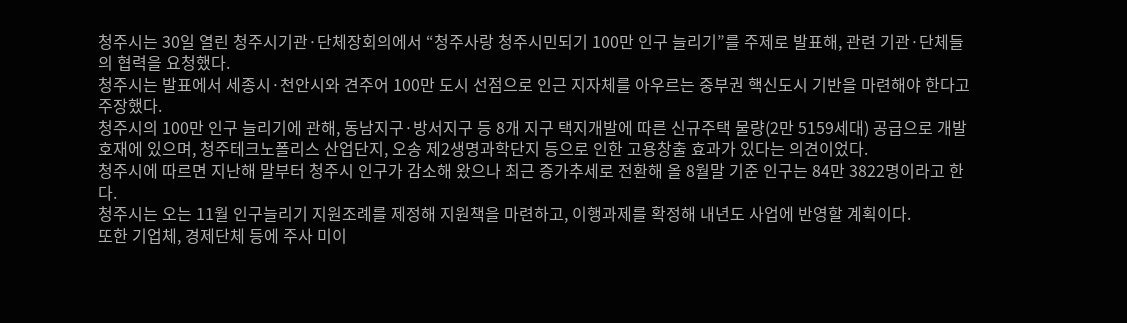청주시는 30일 열린 청주시기관·단체장회의에서 “청주사랑 청주시민되기 100만 인구 늘리기”를 주제로 발표해, 관련 기관·단체들의 협력을 요청했다.
청주시는 발표에서 세종시·천안시와 견주어 100만 도시 선점으로 인근 지자체를 아우르는 중부권 핵신도시 기반을 마련해야 한다고 주장했다.
청주시의 100만 인구 늘리기에 관해, 동남지구·방서지구 등 8개 지구 택지개발에 따른 신규주택 물량(2만 5159세대) 공급으로 개발 호재에 있으며, 청주테크노폴리스 산업단지, 오송 제2생명과학단지 등으로 인한 고용창출 효과가 있다는 의견이었다.
청주시에 따르면 지난해 말부터 청주시 인구가 감소해 왔으나 최근 증가추세로 전환해 올 8월말 기준 인구는 84만 3822명이라고 한다.
청주시는 오는 11월 인구늘리기 지원조례를 제정해 지원책을 마련하고, 이행과제를 확정해 내년도 사업에 반영할 계획이다.
또한 기업체, 경제단체 등에 주사 미이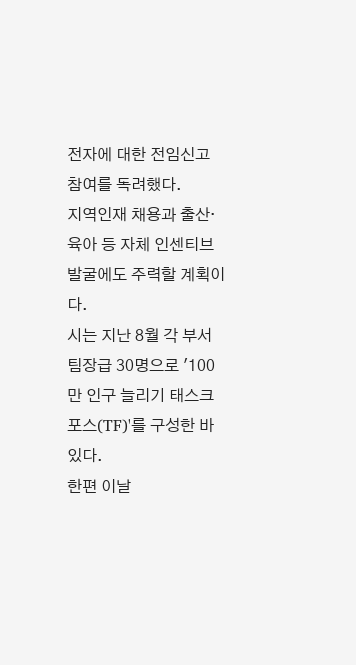전자에 대한 전임신고 참여를 독려했다.
지역인재 채용과 출산·육아 등 자체 인센티브 발굴에도 주력할 계획이다.
시는 지난 8월 각 부서 팀장급 30명으로 '100만 인구 늘리기 태스크포스(TF)'를 구성한 바 있다.
한편 이날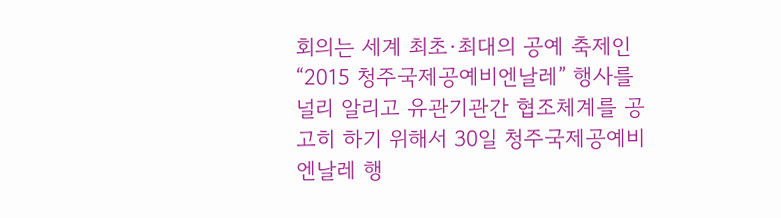회의는 세계 최초·최대의 공예 축제인 “2015 청주국제공예비엔날레” 행사를 널리 알리고 유관기관간 협조체계를 공고히 하기 위해서 30일 청주국제공예비엔날레 행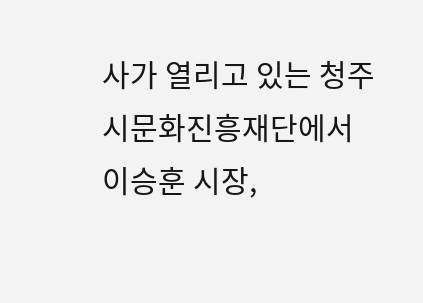사가 열리고 있는 청주시문화진흥재단에서 이승훈 시장,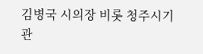김병국 시의장 비롯 청주시기관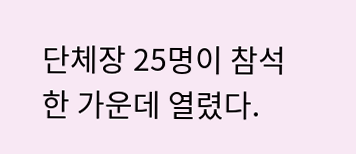단체장 25명이 참석한 가운데 열렸다.